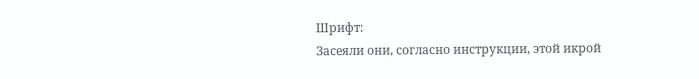Шрифт:
Засеяли они, согласно инструкции, этой икрой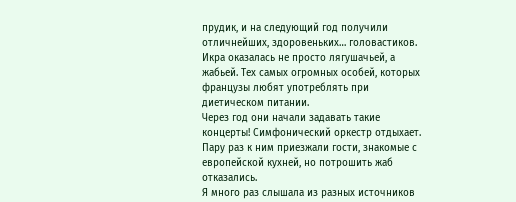прудик, и на следующий год получили отличнейших, здоровеньких… головастиков. Икра оказалась не просто лягушачьей, а жабьей. Тех самых огромных особей, которых французы любят употреблять при диетическом питании.
Через год они начали задавать такие концерты! Симфонический оркестр отдыхает.
Пару раз к ним приезжали гости, знакомые с европейской кухней, но потрошить жаб отказались.
Я много раз слышала из разных источников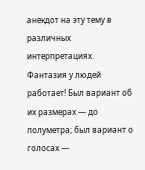анекдот на эту тему в различных интерпретациях. Фантазия у людей работает! Был вариант об их размерах — до полуметра; был вариант о голосах —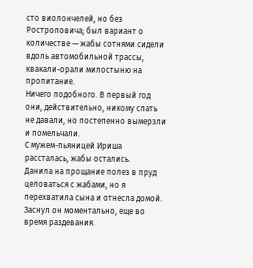сто виолончелей, но без Ростроповича; был вариант о количестве — жабы сотнями сидели вдоль автомобильной трассы, квакали-орали милостыню на пропитание.
Ничего подобного. В первый год они, действительно, никому спать не давали, но постепенно вымерзли и помельчали.
С мужем-пьяницей Ириша рассталась, жабы остались.
Данила на прощание полез в пруд целоваться с жабами, но я перехватила сына и отнесла домой. Заснул он моментально, еще во время раздевания.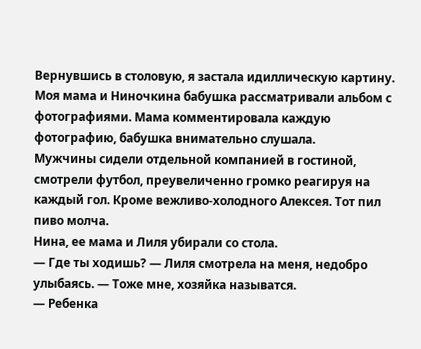Вернувшись в столовую, я застала идиллическую картину. Моя мама и Ниночкина бабушка рассматривали альбом с фотографиями. Мама комментировала каждую фотографию, бабушка внимательно слушала.
Мужчины сидели отдельной компанией в гостиной, смотрели футбол, преувеличенно громко реагируя на каждый гол. Кроме вежливо-холодного Алексея. Тот пил пиво молча.
Нина, ее мама и Лиля убирали со стола.
— Где ты ходишь? — Лиля смотрела на меня, недобро улыбаясь. — Тоже мне, хозяйка называтся.
— Ребенка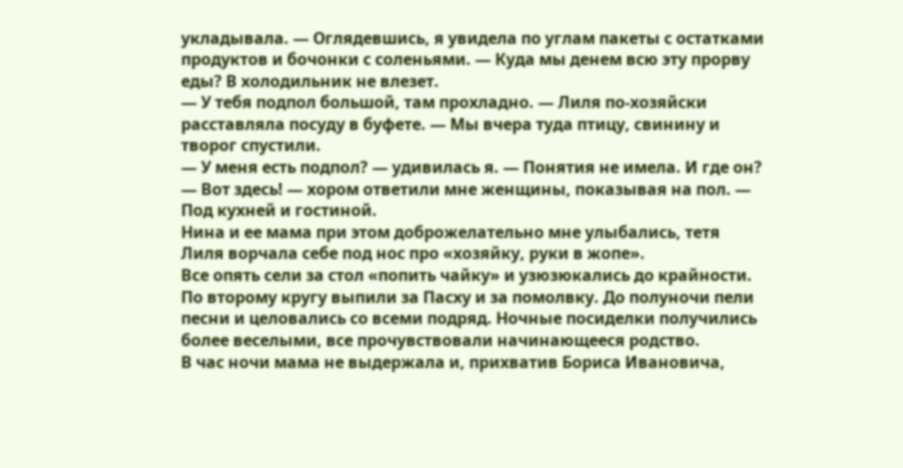укладывала. — Оглядевшись, я увидела по углам пакеты с остатками продуктов и бочонки с соленьями. — Куда мы денем всю эту прорву еды? В холодильник не влезет.
— У тебя подпол большой, там прохладно. — Лиля по-хозяйски расставляла посуду в буфете. — Мы вчера туда птицу, свинину и творог спустили.
— У меня есть подпол? — удивилась я. — Понятия не имела. И где он?
— Вот здесь! — хором ответили мне женщины, показывая на пол. — Под кухней и гостиной.
Нина и ее мама при этом доброжелательно мне улыбались, тетя Лиля ворчала себе под нос про «хозяйку, руки в жопе».
Все опять сели за стол «попить чайку» и узюзюкались до крайности. По второму кругу выпили за Пасху и за помолвку. До полуночи пели песни и целовались со всеми подряд. Ночные посиделки получились более веселыми, все прочувствовали начинающееся родство.
В час ночи мама не выдержала и, прихватив Бориса Ивановича,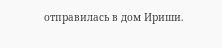отправилась в дом Ириши.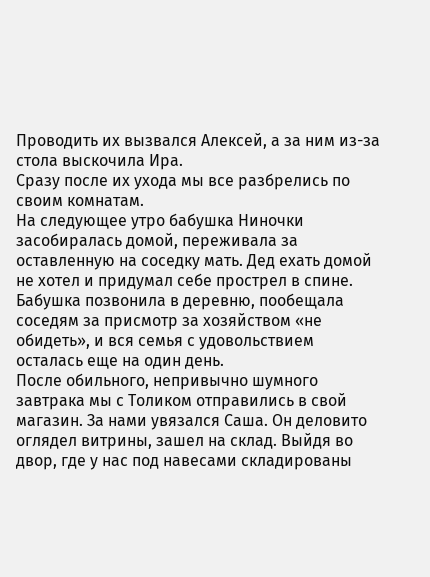Проводить их вызвался Алексей, а за ним из-за стола выскочила Ира.
Сразу после их ухода мы все разбрелись по своим комнатам.
На следующее утро бабушка Ниночки засобиралась домой, переживала за оставленную на соседку мать. Дед ехать домой не хотел и придумал себе прострел в спине. Бабушка позвонила в деревню, пообещала соседям за присмотр за хозяйством «не обидеть», и вся семья с удовольствием осталась еще на один день.
После обильного, непривычно шумного завтрака мы с Толиком отправились в свой магазин. За нами увязался Саша. Он деловито оглядел витрины, зашел на склад. Выйдя во двор, где у нас под навесами складированы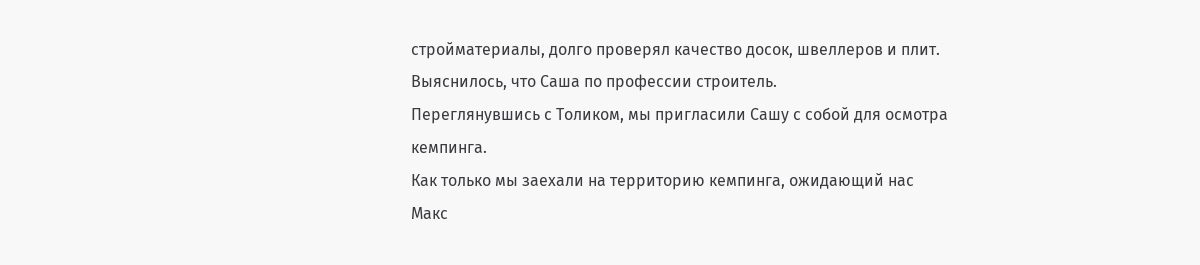стройматериалы, долго проверял качество досок, швеллеров и плит. Выяснилось, что Саша по профессии строитель.
Переглянувшись с Толиком, мы пригласили Сашу с собой для осмотра кемпинга.
Как только мы заехали на территорию кемпинга, ожидающий нас Макс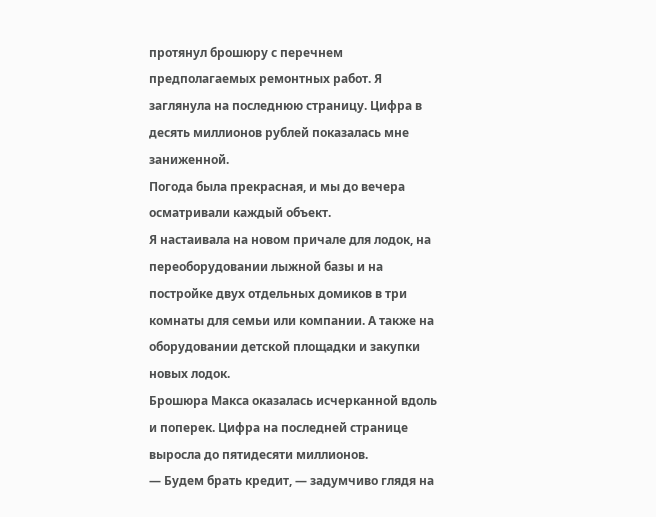протянул брошюру с перечнем предполагаемых ремонтных работ. Я заглянула на последнюю страницу. Цифра в десять миллионов рублей показалась мне заниженной.
Погода была прекрасная, и мы до вечера осматривали каждый объект.
Я настаивала на новом причале для лодок, на переоборудовании лыжной базы и на постройке двух отдельных домиков в три комнаты для семьи или компании. А также на оборудовании детской площадки и закупки новых лодок.
Брошюра Макса оказалась исчерканной вдоль и поперек. Цифра на последней странице выросла до пятидесяти миллионов.
— Будем брать кредит, — задумчиво глядя на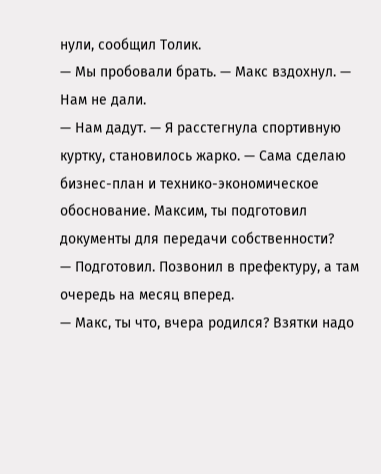нули, сообщил Толик.
— Мы пробовали брать. — Макс вздохнул. — Нам не дали.
— Нам дадут. — Я расстегнула спортивную куртку, становилось жарко. — Сама сделаю бизнес-план и технико-экономическое обоснование. Максим, ты подготовил документы для передачи собственности?
— Подготовил. Позвонил в префектуру, а там очередь на месяц вперед.
— Макс, ты что, вчера родился? Взятки надо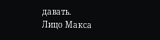давать.
Лицо Макса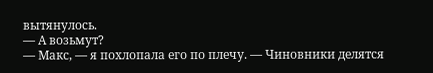вытянулось.
— А возьмут?
— Макс, — я похлопала его по плечу. — Чиновники делятся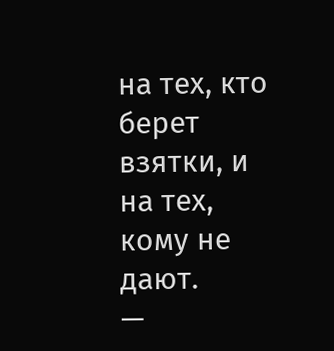на тех, кто берет взятки, и на тех, кому не дают.
—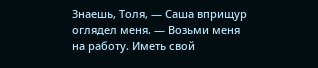Знаешь, Толя, — Саша вприщур оглядел меня. — Возьми меня на работу. Иметь свой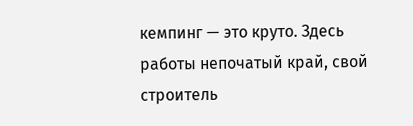кемпинг — это круто. Здесь работы непочатый край, свой строитель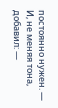постоянно нужен. — И, не меняя тона, добавил: —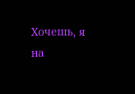Хочешь, я на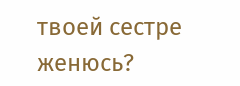твоей сестре женюсь?